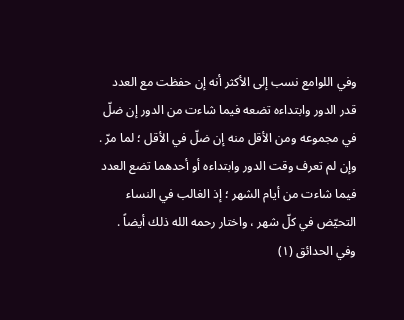وفي اللوامع نسب إلى الأكثر أنه إن حفظت مع العدد قدر الدور وابتداءه تضعه فيما شاءت من الدور إن ضلّ في مجموعه ومن الأقل منه إن ضلّ في الأقل ؛ لما مرّ . وإن لم تعرف وقت الدور وابتداءه أو أحدهما تضع العدد فيما شاءت من أيام الشهر ؛ إذ الغالب في النساء التحيّض في كلّ شهر ، واختار رحمه الله ذلك أيضاً .
وفي الحدائق (١)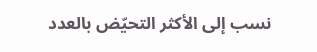نسب إلى الأكثر التحيّض بالعدد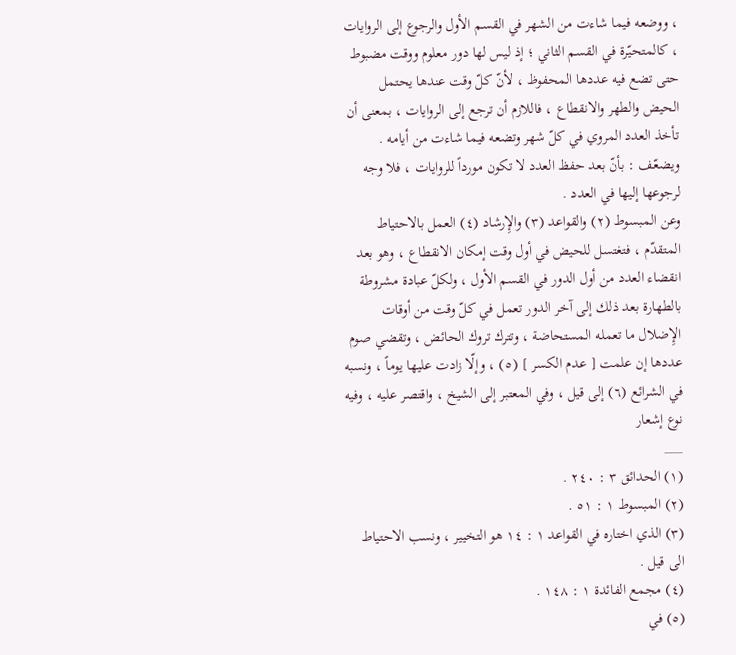، ووضعه فيما شاءت من الشهر في القسم الأول والرجوع إلى الروايات ، كالمتحيّرة في القسم الثاني ؛ إذ ليس لها دور معلوم ووقت مضبوط حتى تضع فيه عددها المحفوظ ، لأنّ كلّ وقت عندها يحتمل الحيض والطهر والانقطاع ، فاللازم أن ترجع إلى الروايات ، بمعنى أن تأخذ العدد المروي في كلّ شهر وتضعه فيما شاءت من أيامه .
ويضعّف : بأنّ بعد حفظ العدد لا تكون مورداً للروايات ، فلا وجه لرجوعها إليها في العدد .
وعن المبسوط (٢) والقواعد (٣) والإِرشاد (٤) العمل بالاحتياط المتقدّم ، فتغتسل للحيض في أول وقت إمكان الانقطاع ، وهو بعد انقضاء العدد من أول الدور في القسم الأول ، ولكلّ عبادة مشروطة بالطهارة بعد ذلك إلى آخر الدور تعمل في كلّ وقت من أوقات الإِضلال ما تعمله المستحاضة ، وتترك تروك الحائض ، وتقضي صوم عددها إن علمت [ عدم الكسر ] (٥) ، وإلّا زادت عليها يوماً ، ونسبه في الشرائع (٦) إلى قيل ، وفي المعتبر إلى الشيخ ، واقتصر عليه ، وفيه نوع إشعار
___
(١) الحدائق ٣ : ٢٤٠ .
(٢) المبسوط ١ : ٥١ .
(٣) الذي اختاره في القواعد ١ : ١٤ هو التخيير ، ونسب الاحتياط الى قيل .
(٤) مجمع الفائدة ١ : ١٤٨ .
(٥) في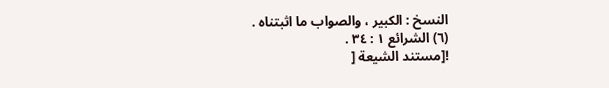النسخ : الكبير ، والصواب ما اثبتناه .
(٦) الشرائع ١ : ٣٤ .
![مستند الشيعة [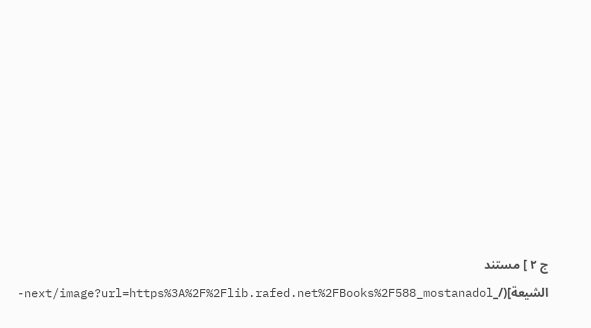ج ٢ ] مستند الشيعة](/_next/image?url=https%3A%2F%2Flib.rafed.net%2FBooks%2F588_mostanadol-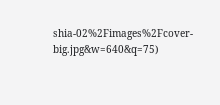shia-02%2Fimages%2Fcover-big.jpg&w=640&q=75)